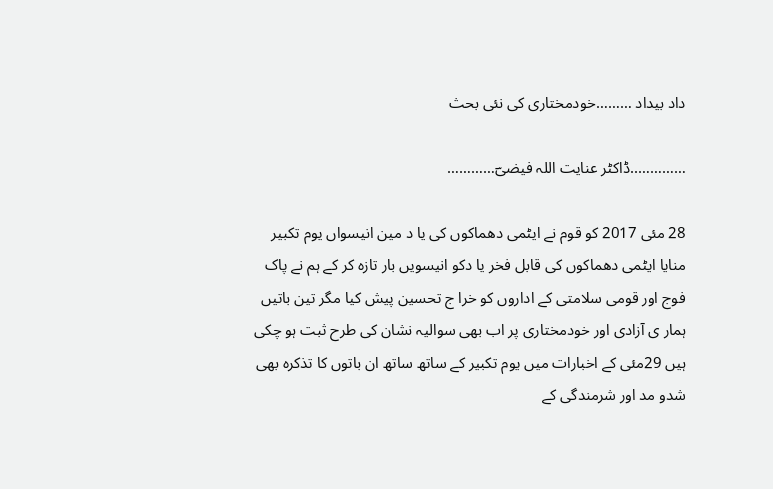داد بیداد ………خودمختاری کی نئی بحث

…………..ڈاکٹر عنایت اللہ فیضیؔ…………

28 مئی 2017 کو قوم نے ایٹمی دھماکوں کی یا د مین انیسواں یوم تکبیر منایا ایٹمی دھماکوں کی قابل فخر یا دکو انیسویں بار تازہ کر کے ہم نے پاک فوج اور قومی سلامتی کے اداروں کو خرا ج تحسین پیش کیا مگر تین باتیں ہمار ی آزادی اور خودمختاری پر اب بھی سوالیہ نشان کی طرح ثبت ہو چکی ہیں 29مئی کے اخبارات میں یوم تکبیر کے ساتھ ساتھ ان باتوں کا تذکرہ بھی شدو مد اور شرمندگی کے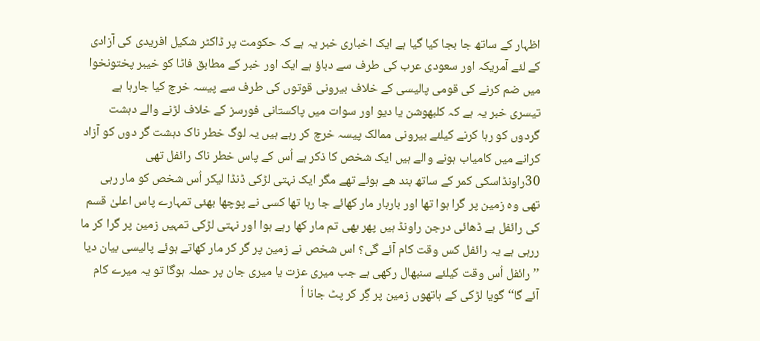اظہار کے ساتھ جا بجا کیا گیا ہے ایک اخباری خبر یہ ہے کہ حکومت پر ڈاکٹر شکیل افریدی کی آزادی کے لئے آمریکہ اور سعودی عرب کی طرف سے دباؤ ہے ایک اور خبر کے مطابق فاٹا کو خیبر پختونخوا میں ضم کرنے کی قومی پالیسی کے خلاف بیرونی قوتوں کی طرف سے پیسہ خرچ کیا جارہا ہے تیسری خبر یہ ہے کہ کلبھوشن یا دیو اور سوات میں پاکستانی فورسز کے خلاف لڑنے والے دہشت گردوں کو رہا کرنے کیلئے بیرونی ممالک پیسہ خرچ کر رہے ہیں یہ لوگ خطر ناک دہشت گر دوں کو آزاد کرانے میں کامیاب ہونے والے ہیں ایک شخص کا ذکر ہے اُس کے پاس خطر ناک رائفل تھی 30راونڈاسکی کمر کے ساتھ بند ھے ہوئے تھے مگر ایک نہتی لڑکی ڈنڈا لیکر اُس شخص کو مار رہی تھی وہ زمین پر گرا ہوا تھا اور باربار مار کھائے جا رہا تھا کسی نے پوچھا بھئی تمہارے پاس اعلیٰ قسم کی رائفل ہے ڈھائی درجن راونڈ ہیں پھر بھی تم مار کھا رہے ہوا اور نہتی لڑکی تمہیں زمین پر گرا کر ما ررہی ہے یہ رائفل کس وقت کام آئے گی؟ اس شخص نے زمین پر گر کر مار کھاتے ہوئے پالیسی بیان دیا ’’ رائفل اُس وقت کیلئے سنبھال رکھی ہے جب میری عزت یا میری جان پر حملہ ہوگا تو یہ میرے کام آئے گا‘‘ گویا لڑکی کے ہاتھوں زمین پر گِر کر پٹ جانا اُ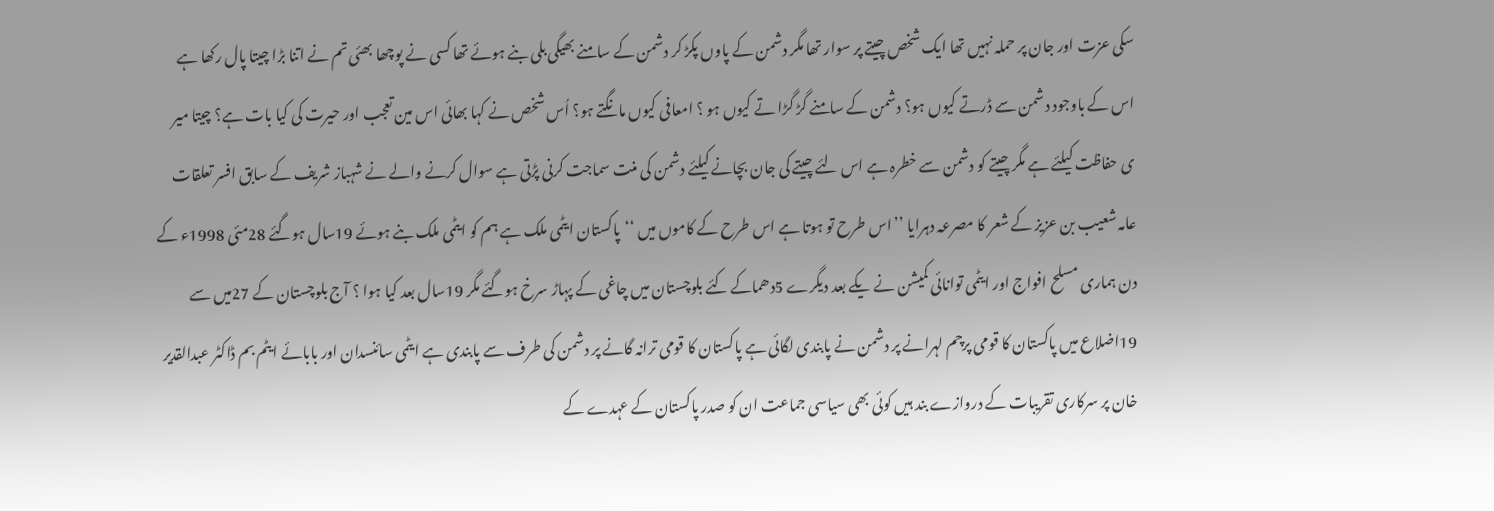سکی عزت اور جان پر حملہ نہیں تھا ایک شخص چیتے پر سوار تھا مگر دشمن کے پاوں پکڑ کر دشمن کے سامنے بھیگی بلی بنے ہوئے تھا کسی نے پوچھا بھئی تم نے اتنا بڑا چیتا پال رکھا ہے اس کے باوجود دشمن سے ڈرتے کیوں ہو؟ دشمن کے سامنے گڑ گڑا تے کیوں ہو ؟ امعافی کیوں مانگتے ہو؟ اُس شخص نے کہا بھائی اس مین تعجب اور حیرت کی کیا بات ہے؟ چیتا میر ی حفاظت کیلئے ہے مگر چیتے کو دشمن سے خطرہ ہے اس لئے چیتے کی جان بچانے کیلئے دشمن کی منت سماجت کرنی پڑتی ہے سوال کرنے والے نے شہباز شریف کے سابق افسر تعلقات عامہ شعیب بن عزیز کے شعر کا مصرعہ دہرایا ’’اس طرح تو ہوتا ہے اس طرح کے کاموں میں ‘‘پاکستان ایٹمی ملک ہے ہم کو ایٹمی ملک بنے ہوئے 19سال ہوگئے 28مئی 1998ء کے دن ہماری مسلح افواج اور ایٹمی توانائی کمیشن نے یکے بعد دیگرے 5دھماکے کئے بلوچستان میں چاغی کے پہاڑ سرخ ہوگئے مگر 19سال بعد کیا ہوا ؟ آج بلوچستان کے 27میں سے 19اضلاع میں پاکستان کا قومی پرچم لہرانے پر دشمن نے پابندی لگائی ہے پاکستان کا قومی ترانہ گانے پر دشمن کی طرف سے پابندی ہے ایٹمی سائنسدان اور بابائے ایٹم بم ڈاکٹر عبدالقدیر خان پر سرکاری تقریبات کے دروازے بند ہیں کوئی بھی سیاسی جماعت ان کو صدر پاکستان کے عہدے کے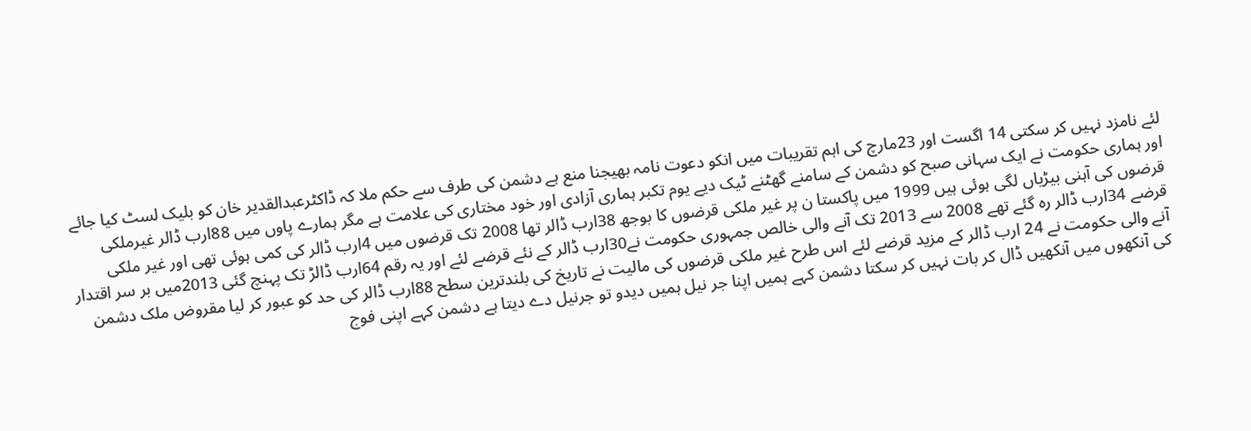لئے نامزد نہیں کر سکتی 14 اگست اور 23مارچ کی اہم تقریبات میں انکو دعوت نامہ بھیجنا منع ہے دشمن کی طرف سے حکم ملا کہ ڈاکٹرعبدالقدیر خان کو بلیک لسٹ کیا جائے اور ہماری حکومت نے ایک سہانی صبح کو دشمن کے سامنے گھٹنے ٹیک دیے یوم تکبر ہماری آزادی اور خود مختاری کی علامت ہے مگر ہمارے پاوں میں 88ارب ڈالر غیرملکی قرضوں کی آہنی بیڑیاں لگی ہوئی ہیں 1999 میں پاکستا ن پر غیر ملکی قرضوں کا بوجھ 38ارب ڈالر تھا 2008 تک قرضوں میں 4ارب ڈالر کی کمی ہوئی تھی اور غیر ملکی قرضے 34ارب ڈالر رہ گئے تھے 2008 سے 2013 تک آنے والی خالص جمہوری حکومت نے30ارب ڈالر کے نئے قرضے لئے اور یہ رقم 64ارب ڈالڑ تک پہنچ گئی 2013میں بر سر اقتدار آنے والی حکومت نے 24 ارب ڈالر کے مزید قرضے لئے اس طرح غیر ملکی قرضوں کی مالیت نے تاریخ کی بلندترین سطح 88ارب ڈالر کی حد کو عبور کر لیا مقروض ملک دشمن کی آنکھوں میں آنکھیں ڈال کر بات نہیں کر سکتا دشمن کہے ہمیں اپنا جر نیل ہمیں دیدو تو جرنیل دے دیتا ہے دشمن کہے اپنی فوج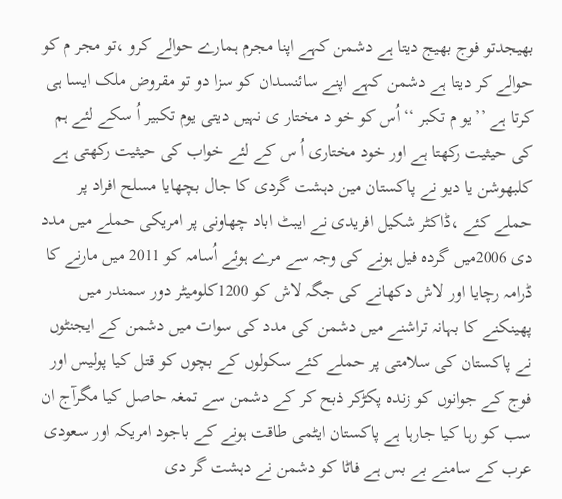بھیجدتو فوج بھیج دیتا ہے دشمن کہے اپنا مجرم ہمارے حوالے کرو ،تو مجر م کو حوالے کر دیتا ہے دشمن کہے اپنے سائنسدان کو سزا دو تو مقروض ملک ایسا ہی کرتا ہے ’’یو م تکبر ‘‘اُس کو خو د مختار ی نہیں دیتی یوم تکبیر اُ سکے لئے ہم کی حیثیت رکھتا ہے اور خود مختاری اُ س کے لئے خواب کی حیثیت رکھتی ہے کلبھوشن یا دیو نے پاکستان مین دہشت گردی کا جال بچھایا مسلح افراد پر حملے کئے ،ڈاکٹر شکیل افریدی نے ایبٹ اباد چھاونی پر امریکی حملے میں مدد دی 2006میں گردہ فیل ہونے کی وجہ سے مرے ہوئے اُسامہ کو 2011 میں مارنے کا ڈرامہ رچایا اور لاش دکھانے کی جگہ لاش کو 1200کلومیٹر دور سمندر میں پھینکنے کا بہانہ تراشنے میں دشمن کی مدد کی سوات میں دشمن کے ایجنٹوں نے پاکستان کی سلامتی پر حملے کئے سکولوں کے بچوں کو قتل کیا پولیس اور فوج کے جوانوں کو زندہ پکڑکر ذبح کر کے دشمن سے تمغہ حاصل کیا مگرآج ان سب کو رہا کیا جارہا ہے پاکستان ایٹمی طاقت ہونے کے باجود امریکہ اور سعودی عرب کے سامنے بے بس ہے فاٹا کو دشمن نے دہشت گر دی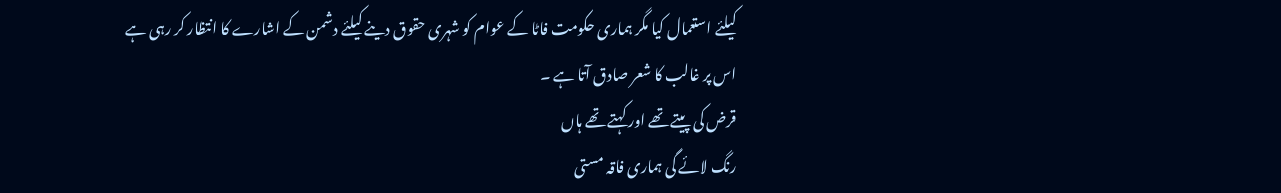کیلئے استعمال کیا مگر ہماری حکومت فاٹا کے عوام کو شہری حقوق دینے کیلئے دشمن کے اشارے کا انتظار کر رہی ہے اس پر غالب کا شعر صادق آتا ہے ۔
قرض کی پیتے تھے اور کہتے تھے ہاں
رنگ لائے گی ہماری فاقہ مستی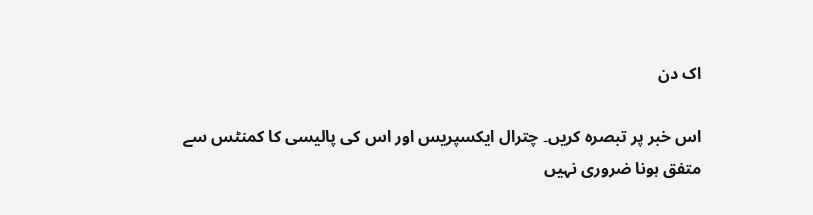اک دن

اس خبر پر تبصرہ کریں۔ چترال ایکسپریس اور اس کی پالیسی کا کمنٹس سے متفق ہونا ضروری نہیں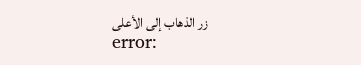زر الذهاب إلى الأعلى
error: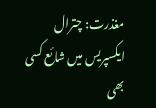مغذرت: چترال ایکسپریس میں شائع کسی بھی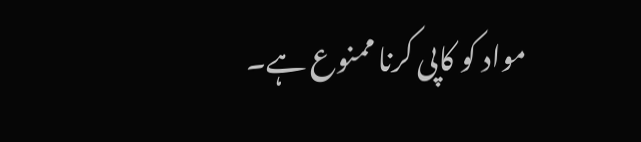مواد کو کاپی کرنا ممنوع ہے۔